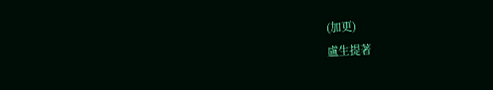(加更)
盧生提著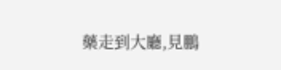藥走到大廳,見鵬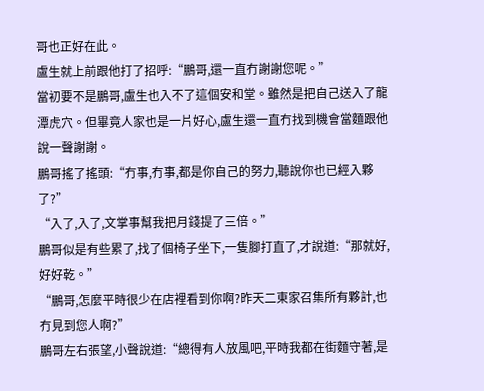哥也正好在此。
盧生就上前跟他打了招呼:“鵬哥,還一直冇謝謝您呢。”
當初要不是鵬哥,盧生也入不了這個安和堂。雖然是把自己送入了龍潭虎穴。但畢竟人家也是一片好心,盧生還一直冇找到機會當麵跟他說一聲謝謝。
鵬哥搖了搖頭:“冇事,冇事,都是你自己的努力,聽說你也已經入夥了?”
“入了,入了,文掌事幫我把月錢提了三倍。”
鵬哥似是有些累了,找了個椅子坐下,一隻腳打直了,才說道:“那就好,好好乾。”
“鵬哥,怎麼平時很少在店裡看到你啊?昨天二東家召集所有夥計,也冇見到您人啊?”
鵬哥左右張望,小聲說道:“總得有人放風吧,平時我都在街麵守著,是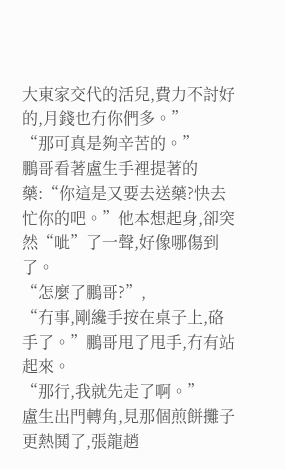大東家交代的活兒,費力不討好的,月錢也冇你們多。”
“那可真是夠辛苦的。”
鵬哥看著盧生手裡提著的藥:“你這是又要去送藥?快去忙你的吧。”他本想起身,卻突然“呲”了一聲,好像哪傷到了。
“怎麼了鵬哥?”,
“冇事,剛纔手按在桌子上,硌手了。”鵬哥甩了甩手,冇有站起來。
“那行,我就先走了啊。”
盧生出門轉角,見那個煎餅攤子更熱鬨了,張龍趙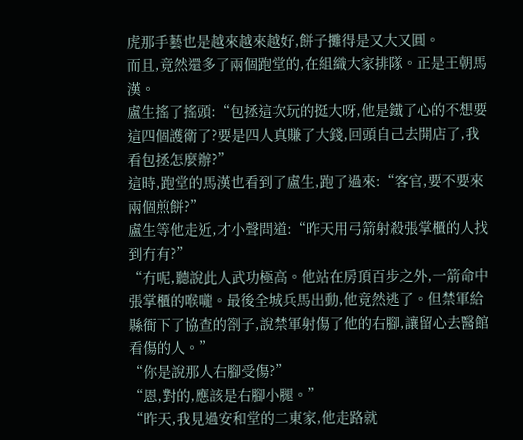虎那手藝也是越來越來越好,餅子攤得是又大又圓。
而且,竟然還多了兩個跑堂的,在組織大家排隊。正是王朝馬漢。
盧生搖了搖頭:“包拯這次玩的挺大呀,他是鐵了心的不想要這四個護衛了?要是四人真賺了大錢,回頭自己去開店了,我看包拯怎麼辦?”
這時,跑堂的馬漢也看到了盧生,跑了過來:“客官,要不要來兩個煎餅?”
盧生等他走近,才小聲問道:“昨天用弓箭射殺張掌櫃的人找到冇有?”
“冇呢,聽說此人武功極高。他站在房頂百步之外,一箭命中張掌櫃的喉嚨。最後全城兵馬出動,他竟然逃了。但禁軍給縣衙下了協查的劄子,說禁軍射傷了他的右腳,讓留心去醫館看傷的人。”
“你是說那人右腳受傷?”
“恩,對的,應該是右腳小腿。”
“昨天,我見過安和堂的二東家,他走路就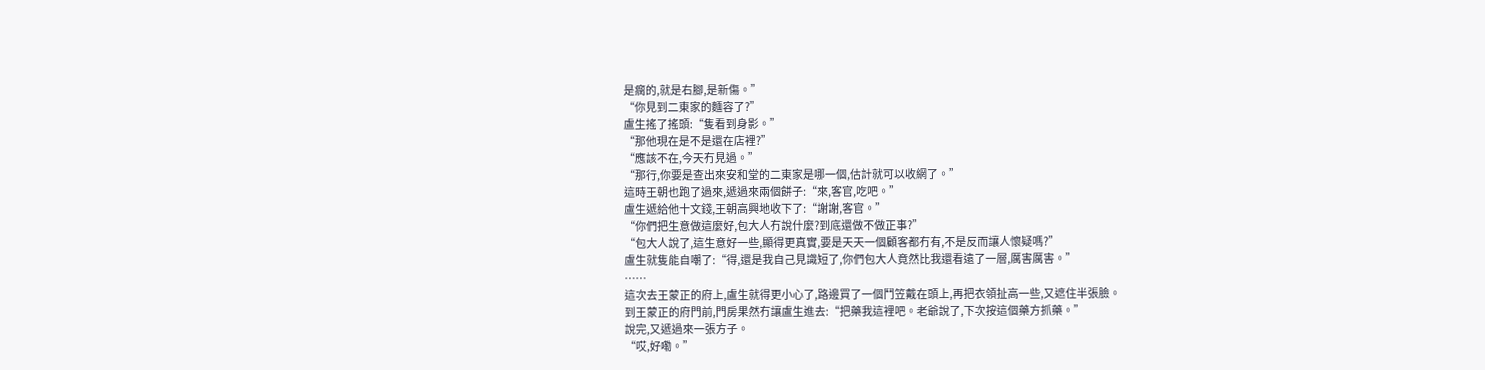是瘸的,就是右腳,是新傷。”
“你見到二東家的麵容了?”
盧生搖了搖頭:“隻看到身影。”
“那他現在是不是還在店裡?”
“應該不在,今天冇見過。”
“那行,你要是查出來安和堂的二東家是哪一個,估計就可以收網了。”
這時王朝也跑了過來,遞過來兩個餅子:“來,客官,吃吧。”
盧生遞給他十文錢,王朝高興地收下了:“謝謝,客官。”
“你們把生意做這麼好,包大人冇說什麼?到底還做不做正事?”
“包大人說了,這生意好一些,顯得更真實,要是天天一個顧客都冇有,不是反而讓人懷疑嗎?”
盧生就隻能自嘲了:“得,還是我自己見識短了,你們包大人竟然比我還看遠了一層,厲害厲害。”
……
這次去王蒙正的府上,盧生就得更小心了,路邊買了一個鬥笠戴在頭上,再把衣領扯高一些,又遮住半張臉。
到王蒙正的府門前,門房果然冇讓盧生進去:“把藥我這裡吧。老爺說了,下次按這個藥方抓藥。”
說完,又遞過來一張方子。
“哎,好嘞。”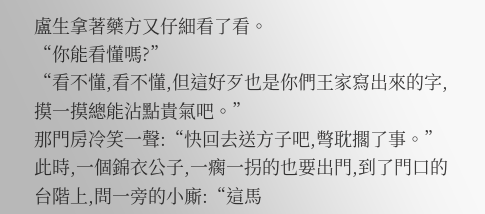盧生拿著藥方又仔細看了看。
“你能看懂嗎?”
“看不懂,看不懂,但這好歹也是你們王家寫出來的字,摸一摸總能沾點貴氣吧。”
那門房冷笑一聲:“快回去送方子吧,彆耽擱了事。”
此時,一個錦衣公子,一瘸一拐的也要出門,到了門口的台階上,問一旁的小廝:“這馬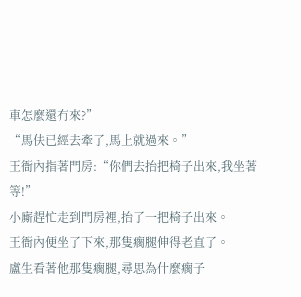車怎麼還冇來?”
“馬伕已經去牽了,馬上就過來。”
王衙內指著門房:“你們去抬把椅子出來,我坐著等!”
小廝趕忙走到門房裡,抬了一把椅子出來。
王衙內便坐了下來,那隻瘸腿伸得老直了。
盧生看著他那隻瘸腿,尋思為什麼瘸子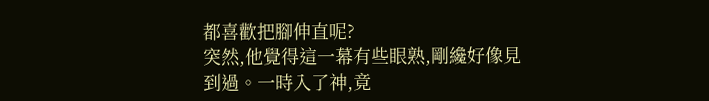都喜歡把腳伸直呢?
突然,他覺得這一幕有些眼熟,剛纔好像見到過。一時入了神,竟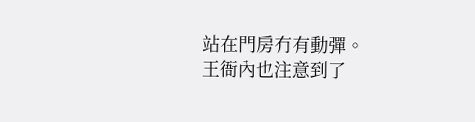站在門房冇有動彈。
王衙內也注意到了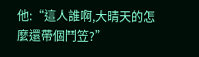他:“這人誰啊,大晴天的怎麼還帶個鬥笠?”